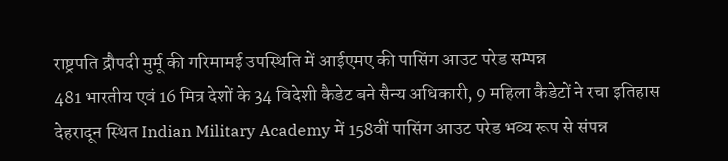राष्ट्रपति द्रौपदी मुर्मू की गरिमामई उपस्थिति में आईएमए की पासिंग आउट परेड सम्पन्न
481 भारतीय एवं 16 मित्र देशों के 34 विदेशी कैडेट बने सैन्य अधिकारी, 9 महिला कैडेटों ने रचा इतिहास
देहरादून स्थित Indian Military Academy में 158वीं पासिंग आउट परेड भव्य रूप से संपन्न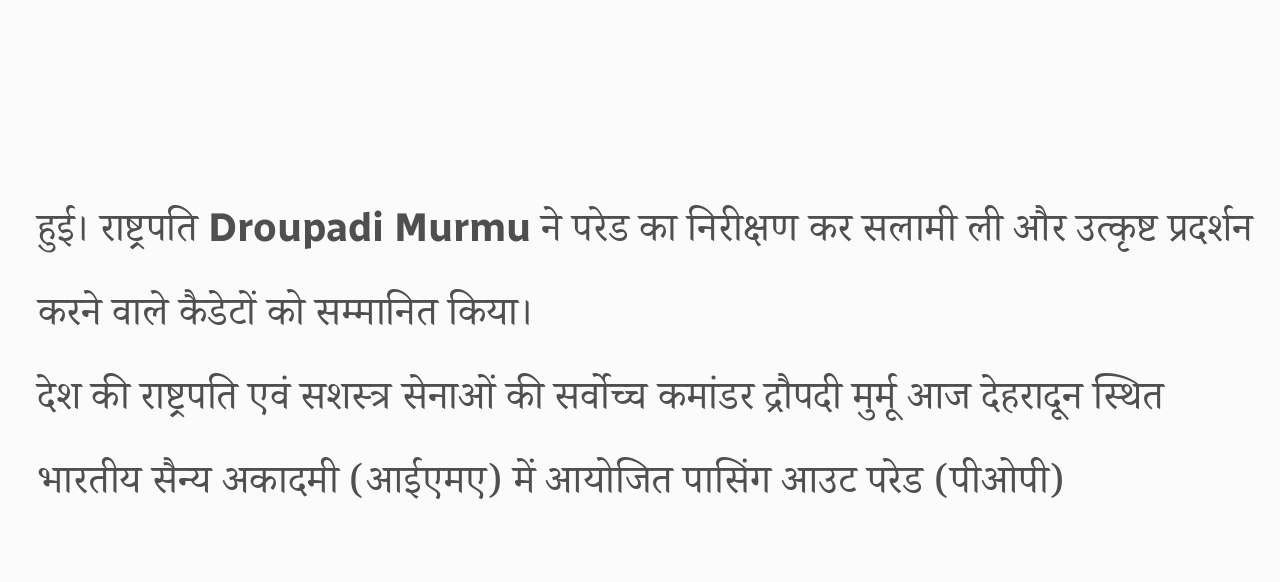हुई। राष्ट्रपति Droupadi Murmu ने परेड का निरीक्षण कर सलामी ली और उत्कृष्ट प्रदर्शन करने वाले कैडेटों को सम्मानित किया।
देश की राष्ट्रपति एवं सशस्त्र सेनाओं की सर्वोच्च कमांडर द्रौपदी मुर्मू आज देहरादून स्थित भारतीय सैन्य अकादमी (आईएमए) में आयोजित पासिंग आउट परेड (पीओपी)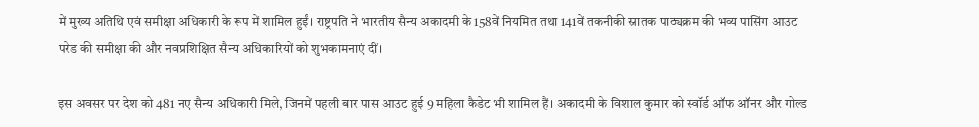में मुख्य अतिथि एवं समीक्षा अधिकारी के रूप में शामिल हुईं। राष्ट्रपति ने भारतीय सैन्य अकादमी के 158वें नियमित तथा 141वें तकनीकी स्नातक पाठ्यक्रम की भव्य पासिंग आउट परेड की समीक्षा की और नवप्रशिक्षित सैन्य अधिकारियों को शुभकामनाएं दीं।

इस अवसर पर देश को 481 नए सैन्य अधिकारी मिले, जिनमें पहली बार पास आउट हुई 9 महिला कैडेट भी शामिल हैं। अकादमी के विशाल कुमार को स्वॉर्ड ऑफ ऑनर और गोल्ड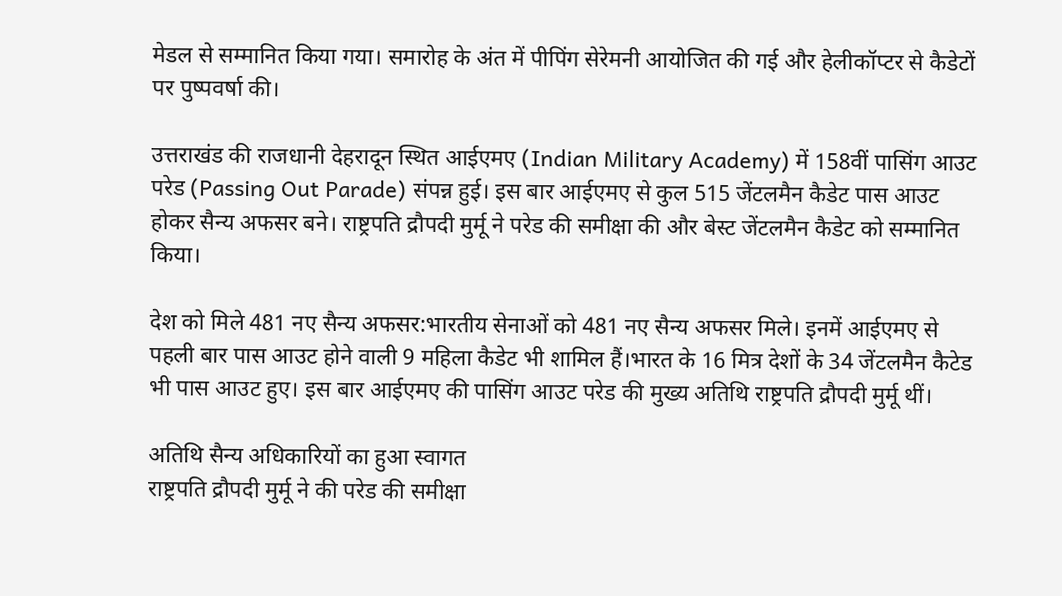मेडल से सम्मानित किया गया। समारोह के अंत में पीपिंग सेरेमनी आयोजित की गई और हेलीकॉप्टर से कैडेटों पर पुष्पवर्षा की।

उत्तराखंड की राजधानी देहरादून स्थित आईएमए (Indian Military Academy) में 158वीं पासिंग आउट परेड (Passing Out Parade) संपन्न हुई। इस बार आईएमए से कुल 515 जेंटलमैन कैडेट पास आउट होकर सैन्य अफसर बने। राष्ट्रपति द्रौपदी मुर्मू ने परेड की समीक्षा की और बेस्ट जेंटलमैन कैडेट को सम्मानित किया।

देश को मिले 481 नए सैन्य अफसर:भारतीय सेनाओं को 481 नए सैन्य अफसर मिले। इनमें आईएमए से पहली बार पास आउट होने वाली 9 महिला कैडेट भी शामिल हैं।भारत के 16 मित्र देशों के 34 जेंटलमैन कैटेड भी पास आउट हुए। इस बार आईएमए की पासिंग आउट परेड की मुख्य अतिथि राष्ट्रपति द्रौपदी मुर्मू थीं।

अतिथि सैन्य अधिकारियों का हुआ स्वागत
राष्ट्रपति द्रौपदी मुर्मू ने की परेड की समीक्षा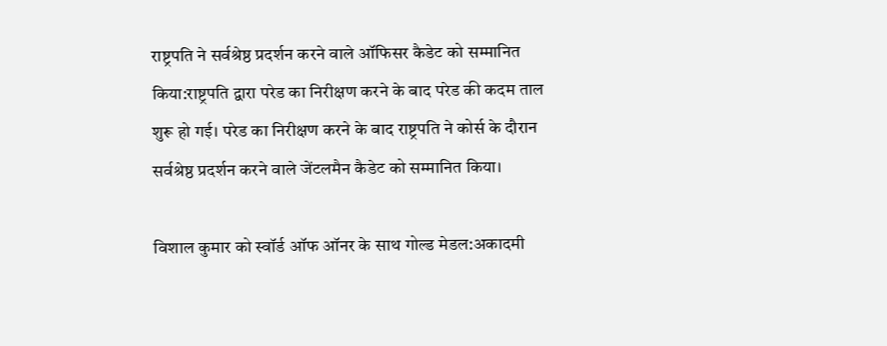राष्ट्रपति ने सर्वश्रेष्ठ प्रदर्शन करने वाले ऑफिसर कैडेट को सम्मानित किया:राष्ट्रपति द्वारा परेड का निरीक्षण करने के बाद परेड की कदम ताल शुरू हो गई। परेड का निरीक्षण करने के बाद राष्ट्रपति ने कोर्स के दौरान सर्वश्रेष्ठ प्रदर्शन करने वाले जेंटलमैन कैडेट को सम्मानित किया।

विशाल कुमार को स्वॉर्ड ऑफ ऑनर के साथ गोल्ड मेडल:अकादमी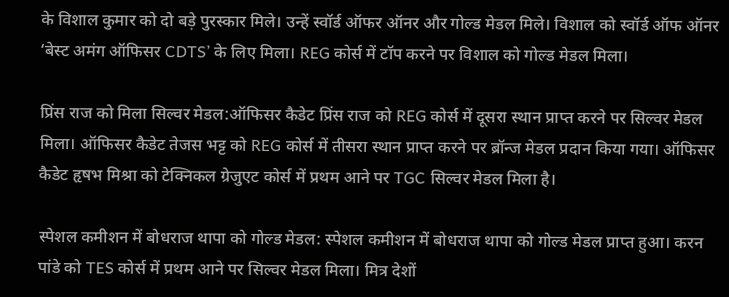के विशाल कुमार को दो बड़े पुरस्कार मिले। उन्हें स्वॉर्ड ऑफर ऑनर और गोल्ड मेडल मिले। विशाल को स्वॉर्ड ऑफ ऑनर ‘बेस्ट अमंग ऑफिसर CDTS’ के लिए मिला। REG कोर्स में टॉप करने पर विशाल को गोल्ड मेडल मिला।

प्रिंस राज को मिला सिल्वर मेडल:ऑफिसर कैडेट प्रिंस राज को REG कोर्स में दूसरा स्थान प्राप्त करने पर सिल्वर मेडल मिला। ऑफिसर कैडेट तेजस भट्ट को REG कोर्स में तीसरा स्थान प्राप्त करने पर ब्रॉन्ज मेडल प्रदान किया गया। ऑफिसर कैडेट हृषभ मिश्रा को टेक्निकल ग्रेजुएट कोर्स में प्रथम आने पर TGC सिल्वर मेडल मिला है।

स्पेशल कमीशन में बोधराज थापा को गोल्ड मेडल: स्पेशल कमीशन में बोधराज थापा को गोल्ड मेडल प्राप्त हुआ। करन पांडे को TES कोर्स में प्रथम आने पर सिल्वर मेडल मिला। मित्र देशों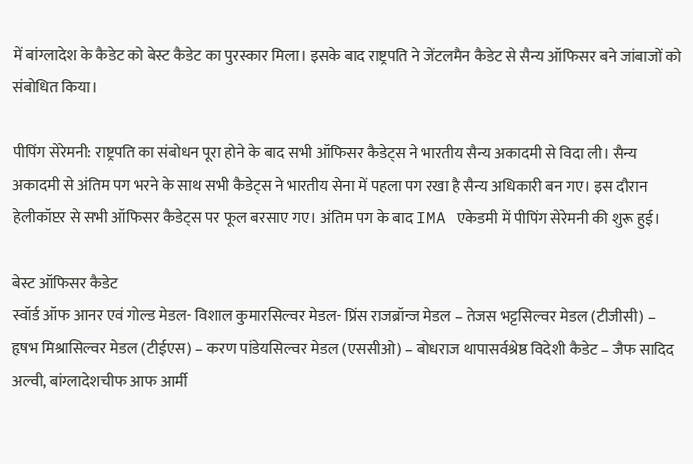में बांग्लादेश के कैडेट को बेस्ट कैडेट का पुरस्कार मिला। इसके बाद राष्ट्रपति ने जेंटलमैन कैडेट से सैन्य ऑफिसर बने जांबाजों को संबोधित किया।

पीपिंग सेरेमनी: राष्ट्रपति का संबोधन पूरा होने के बाद सभी ऑफिसर कैडेट्स ने भारतीय सैन्य अकादमी से विदा ली। सैन्य अकादमी से अंतिम पग भरने के साथ सभी कैडेट्स ने भारतीय सेना में पहला पग रखा है सैन्य अधिकारी बन गए। इस दौरान हेलीकॉप्टर से सभी ऑफिसर कैडेट्स पर फूल बरसाए गए। अंतिम पग के बाद IMA एकेडमी में पीपिंग सेरेमनी की शुरू हुई।

बेस्ट ऑफिसर कैडेट
स्वॉर्ड ऑफ आनर एवं गोल्ड मेडल- विशाल कुमारसिल्वर मेडल- प्रिंस राजब्रॉन्ज मेडल – तेजस भट्टसिल्वर मेडल (टीजीसी) – हृषभ मिश्रासिल्वर मेडल (टीईएस) – करण पांडेयसिल्वर मेडल (एससीओ) – बोधराज थापासर्वश्रेष्ठ विदेशी कैडेट – जैफ सादिद अल्वी, बांग्लादेशचीफ आफ आर्मी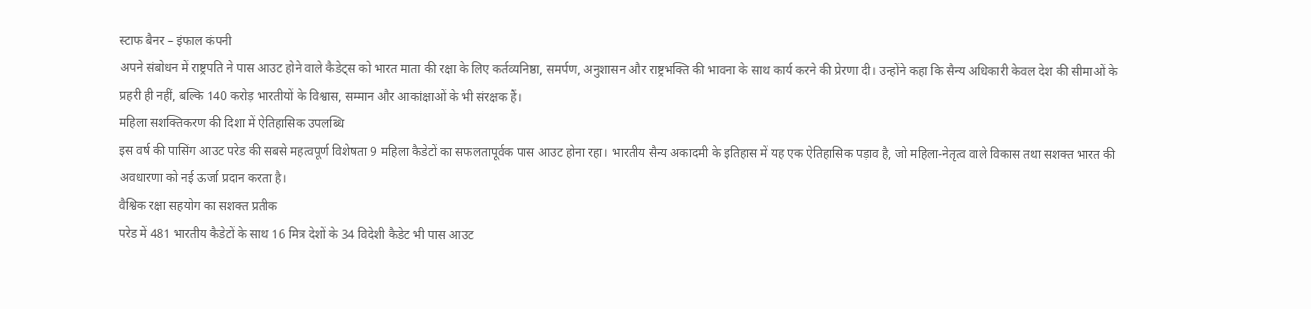स्टाफ बैनर – इंफाल कंपनी
अपने संबोधन में राष्ट्रपति ने पास आउट होने वाले कैडेट्स को भारत माता की रक्षा के लिए कर्तव्यनिष्ठा, समर्पण, अनुशासन और राष्ट्रभक्ति की भावना के साथ कार्य करने की प्रेरणा दी। उन्होंने कहा कि सैन्य अधिकारी केवल देश की सीमाओं के प्रहरी ही नहीं, बल्कि 140 करोड़ भारतीयों के विश्वास, सम्मान और आकांक्षाओं के भी संरक्षक हैं।
महिला सशक्तिकरण की दिशा में ऐतिहासिक उपलब्धि
इस वर्ष की पासिंग आउट परेड की सबसे महत्वपूर्ण विशेषता 9 महिला कैडेटों का सफलतापूर्वक पास आउट होना रहा। भारतीय सैन्य अकादमी के इतिहास में यह एक ऐतिहासिक पड़ाव है, जो महिला-नेतृत्व वाले विकास तथा सशक्त भारत की अवधारणा को नई ऊर्जा प्रदान करता है।
वैश्विक रक्षा सहयोग का सशक्त प्रतीक
परेड में 481 भारतीय कैडेटों के साथ 16 मित्र देशों के 34 विदेशी कैडेट भी पास आउट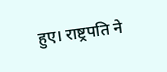हुए। राष्ट्रपति ने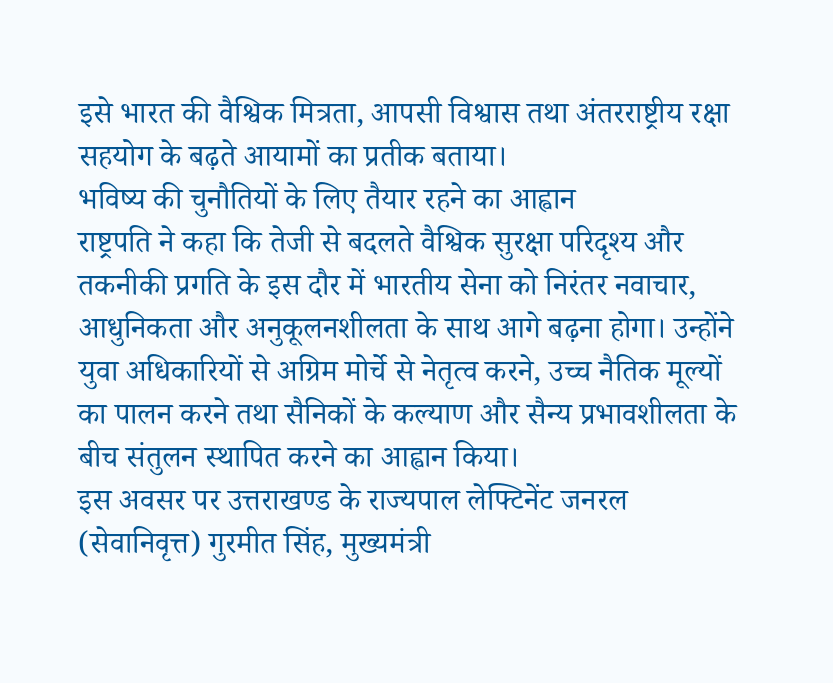इसे भारत की वैश्विक मित्रता, आपसी विश्वास तथा अंतरराष्ट्रीय रक्षा सहयोग के बढ़ते आयामों का प्रतीक बताया।
भविष्य की चुनौतियों के लिए तैयार रहने का आह्वान
राष्ट्रपति ने कहा कि तेजी से बदलते वैश्विक सुरक्षा परिदृश्य और तकनीकी प्रगति के इस दौर में भारतीय सेना को निरंतर नवाचार, आधुनिकता और अनुकूलनशीलता के साथ आगे बढ़ना होगा। उन्होंने युवा अधिकारियों से अग्रिम मोर्चे से नेतृत्व करने, उच्च नैतिक मूल्यों का पालन करने तथा सैनिकों के कल्याण और सैन्य प्रभावशीलता के बीच संतुलन स्थापित करने का आह्वान किया।
इस अवसर पर उत्तराखण्ड के राज्यपाल लेफ्टिनेंट जनरल (सेवानिवृत्त) गुरमीत सिंह, मुख्यमंत्री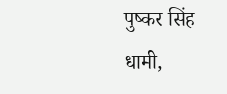पुष्कर सिंह धामी,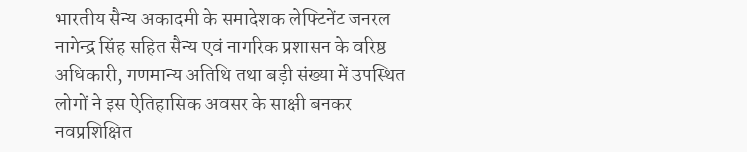भारतीय सैन्य अकादमी के समादेशक लेफ्टिनेंट जनरल नागेन्द्र सिंह सहित सैन्य एवं नागरिक प्रशासन के वरिष्ठ अधिकारी, गणमान्य अतिथि तथा बड़ी संख्या में उपस्थित लोगों ने इस ऐतिहासिक अवसर के साक्षी बनकर नवप्रशिक्षित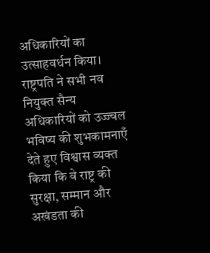अधिकारियों का उत्साहवर्धन किया।
राष्ट्रपति ने सभी नव नियुक्त सैन्य अधिकारियों को उज्ज्वल भविष्य की शुभकामनाएँ देते हुए विश्वास व्यक्त किया कि वे राष्ट्र की सुरक्षा, सम्मान और अखंडता की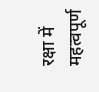रक्षा में महत्वपूर्ण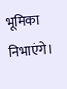भूमिका निभाएंगे।